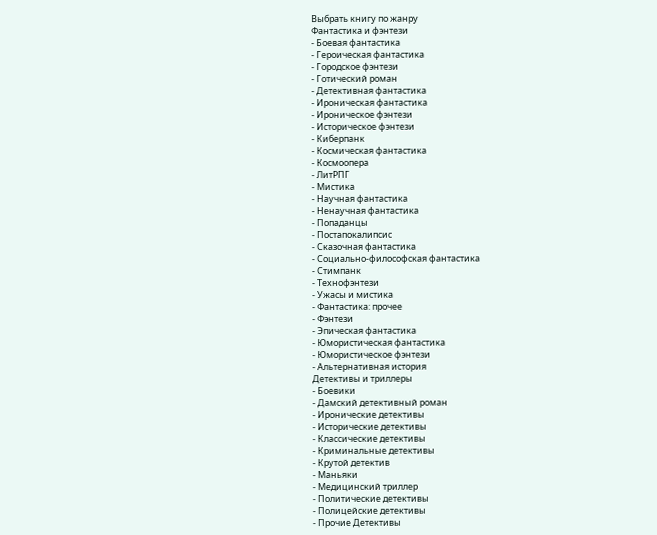Выбрать книгу по жанру
Фантастика и фэнтези
- Боевая фантастика
- Героическая фантастика
- Городское фэнтези
- Готический роман
- Детективная фантастика
- Ироническая фантастика
- Ироническое фэнтези
- Историческое фэнтези
- Киберпанк
- Космическая фантастика
- Космоопера
- ЛитРПГ
- Мистика
- Научная фантастика
- Ненаучная фантастика
- Попаданцы
- Постапокалипсис
- Сказочная фантастика
- Социально-философская фантастика
- Стимпанк
- Технофэнтези
- Ужасы и мистика
- Фантастика: прочее
- Фэнтези
- Эпическая фантастика
- Юмористическая фантастика
- Юмористическое фэнтези
- Альтернативная история
Детективы и триллеры
- Боевики
- Дамский детективный роман
- Иронические детективы
- Исторические детективы
- Классические детективы
- Криминальные детективы
- Крутой детектив
- Маньяки
- Медицинский триллер
- Политические детективы
- Полицейские детективы
- Прочие Детективы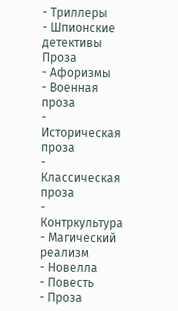- Триллеры
- Шпионские детективы
Проза
- Афоризмы
- Военная проза
- Историческая проза
- Классическая проза
- Контркультура
- Магический реализм
- Новелла
- Повесть
- Проза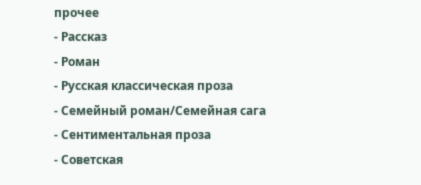прочее
- Рассказ
- Роман
- Русская классическая проза
- Семейный роман/Семейная сага
- Сентиментальная проза
- Советская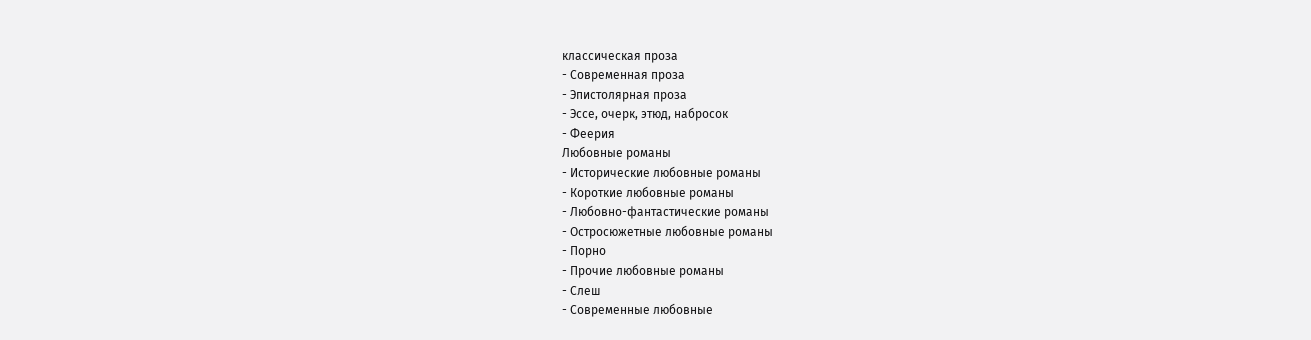классическая проза
- Современная проза
- Эпистолярная проза
- Эссе, очерк, этюд, набросок
- Феерия
Любовные романы
- Исторические любовные романы
- Короткие любовные романы
- Любовно-фантастические романы
- Остросюжетные любовные романы
- Порно
- Прочие любовные романы
- Слеш
- Современные любовные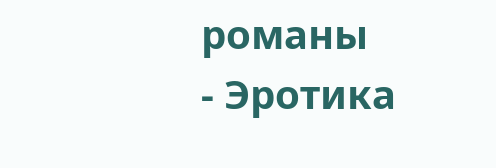романы
- Эротика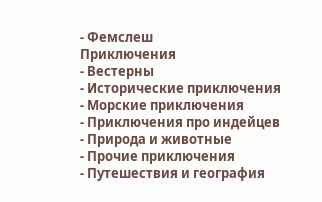- Фемслеш
Приключения
- Вестерны
- Исторические приключения
- Морские приключения
- Приключения про индейцев
- Природа и животные
- Прочие приключения
- Путешествия и география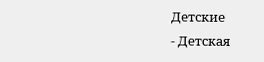Детские
- Детская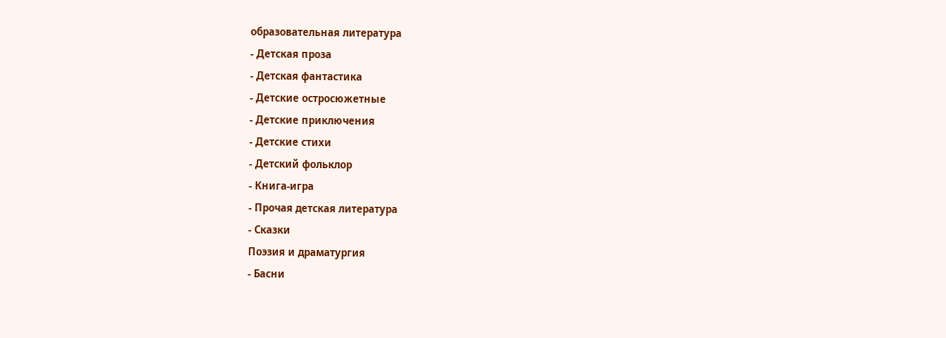образовательная литература
- Детская проза
- Детская фантастика
- Детские остросюжетные
- Детские приключения
- Детские стихи
- Детский фольклор
- Книга-игра
- Прочая детская литература
- Сказки
Поэзия и драматургия
- Басни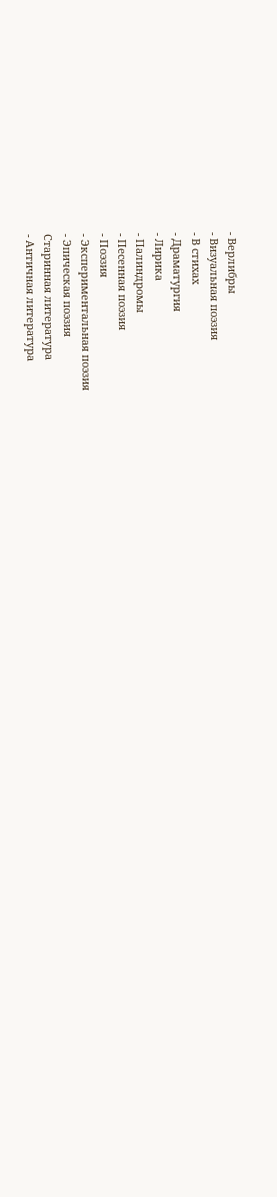- Верлибры
- Визуальная поэзия
- В стихах
- Драматургия
- Лирика
- Палиндромы
- Песенная поэзия
- Поэзия
- Экспериментальная поэзия
- Эпическая поэзия
Старинная литература
- Античная литература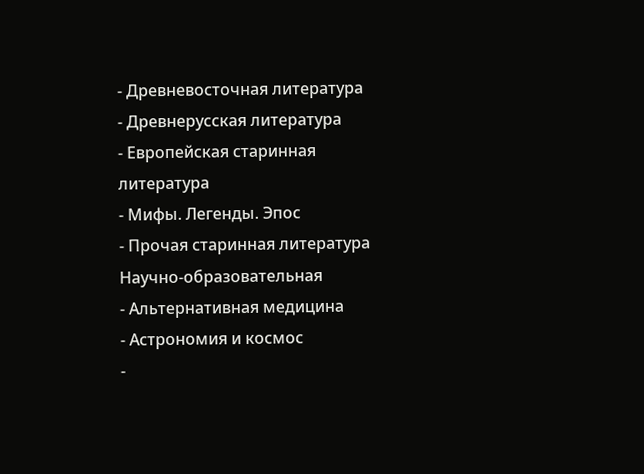- Древневосточная литература
- Древнерусская литература
- Европейская старинная литература
- Мифы. Легенды. Эпос
- Прочая старинная литература
Научно-образовательная
- Альтернативная медицина
- Астрономия и космос
-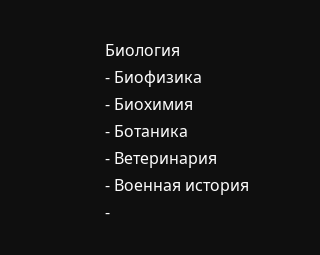Биология
- Биофизика
- Биохимия
- Ботаника
- Ветеринария
- Военная история
-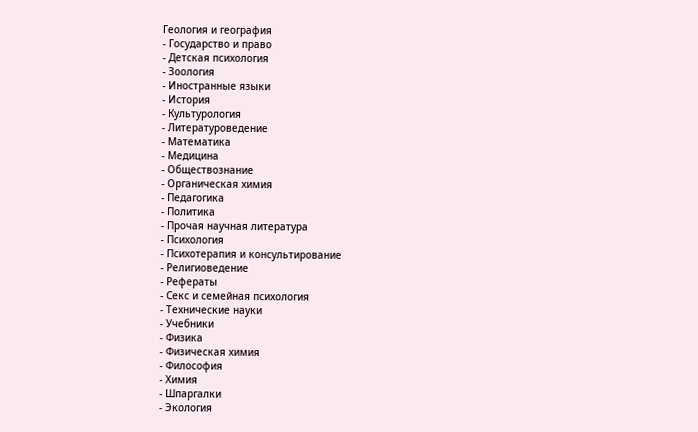Геология и география
- Государство и право
- Детская психология
- Зоология
- Иностранные языки
- История
- Культурология
- Литературоведение
- Математика
- Медицина
- Обществознание
- Органическая химия
- Педагогика
- Политика
- Прочая научная литература
- Психология
- Психотерапия и консультирование
- Религиоведение
- Рефераты
- Секс и семейная психология
- Технические науки
- Учебники
- Физика
- Физическая химия
- Философия
- Химия
- Шпаргалки
- Экология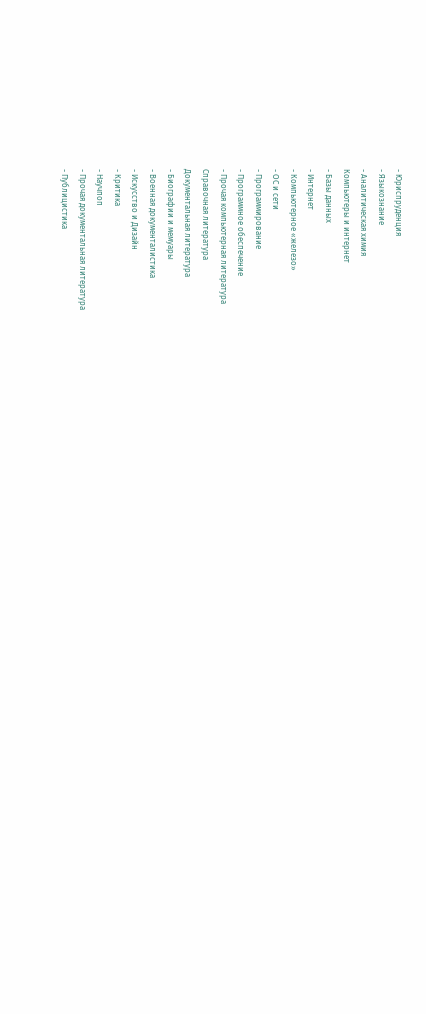- Юриспруденция
- Языкознание
- Аналитическая химия
Компьютеры и интернет
- Базы данных
- Интернет
- Компьютерное «железо»
- ОС и сети
- Программирование
- Программное обеспечение
- Прочая компьютерная литература
Справочная литература
Документальная литература
- Биографии и мемуары
- Военная документалистика
- Искусство и Дизайн
- Критика
- Научпоп
- Прочая документальная литература
- Публицистика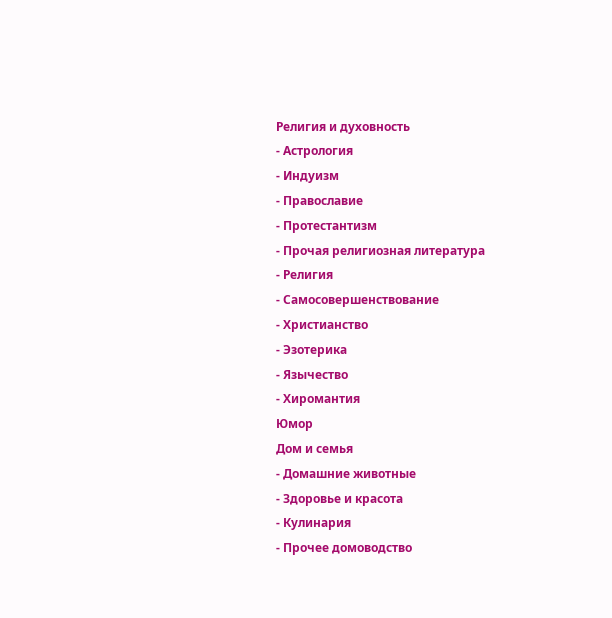Религия и духовность
- Астрология
- Индуизм
- Православие
- Протестантизм
- Прочая религиозная литература
- Религия
- Самосовершенствование
- Христианство
- Эзотерика
- Язычество
- Хиромантия
Юмор
Дом и семья
- Домашние животные
- Здоровье и красота
- Кулинария
- Прочее домоводство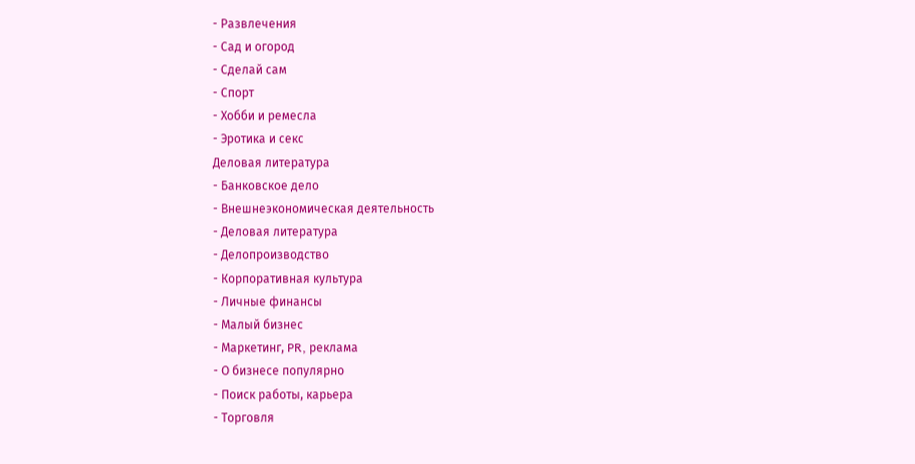- Развлечения
- Сад и огород
- Сделай сам
- Спорт
- Хобби и ремесла
- Эротика и секс
Деловая литература
- Банковское дело
- Внешнеэкономическая деятельность
- Деловая литература
- Делопроизводство
- Корпоративная культура
- Личные финансы
- Малый бизнес
- Маркетинг, PR, реклама
- О бизнесе популярно
- Поиск работы, карьера
- Торговля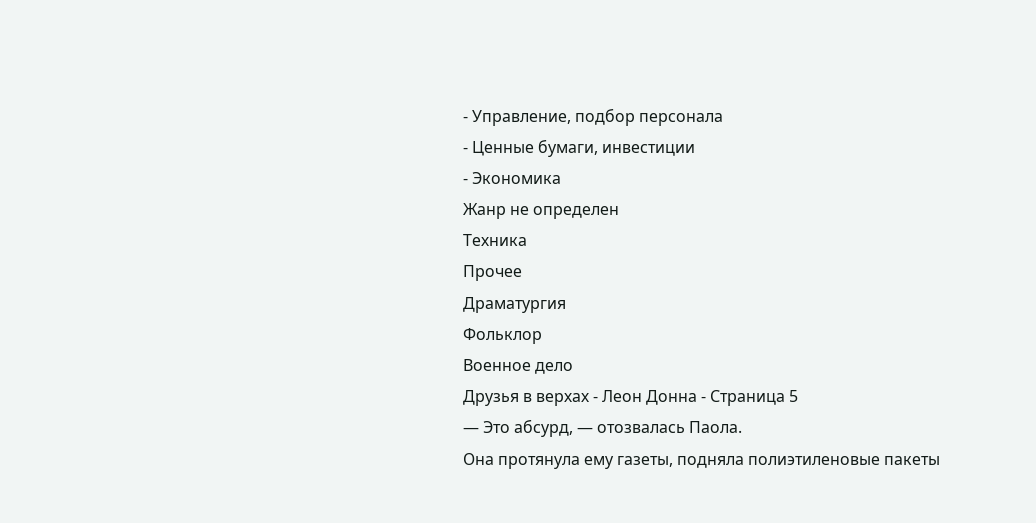- Управление, подбор персонала
- Ценные бумаги, инвестиции
- Экономика
Жанр не определен
Техника
Прочее
Драматургия
Фольклор
Военное дело
Друзья в верхах - Леон Донна - Страница 5
— Это абсурд, — отозвалась Паола.
Она протянула ему газеты, подняла полиэтиленовые пакеты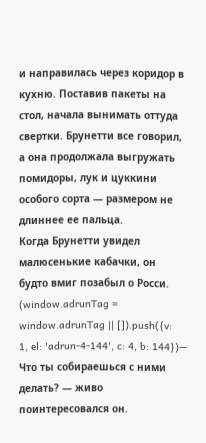и направилась через коридор в кухню. Поставив пакеты на стол, начала вынимать оттуда свертки. Брунетти все говорил, а она продолжала выгружать помидоры, лук и цуккини особого сорта — размером не длиннее ее пальца.
Когда Брунетти увидел малюсенькие кабачки, он будто вмиг позабыл о Росси.
(window.adrunTag = window.adrunTag || []).push({v: 1, el: 'adrun-4-144', c: 4, b: 144})— Что ты собираешься с ними делать? — живо поинтересовался он.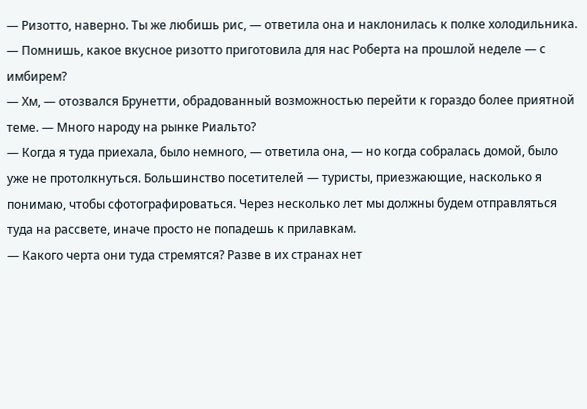— Ризотто, наверно. Ты же любишь рис, — ответила она и наклонилась к полке холодильника. — Помнишь, какое вкусное ризотто приготовила для нас Роберта на прошлой неделе — с имбирем?
— Хм, — отозвался Брунетти, обрадованный возможностью перейти к гораздо более приятной теме. — Много народу на рынке Риальто?
— Когда я туда приехала, было немного, — ответила она, — но когда собралась домой, было уже не протолкнуться. Большинство посетителей — туристы, приезжающие, насколько я понимаю, чтобы сфотографироваться. Через несколько лет мы должны будем отправляться туда на рассвете, иначе просто не попадешь к прилавкам.
— Какого черта они туда стремятся? Разве в их странах нет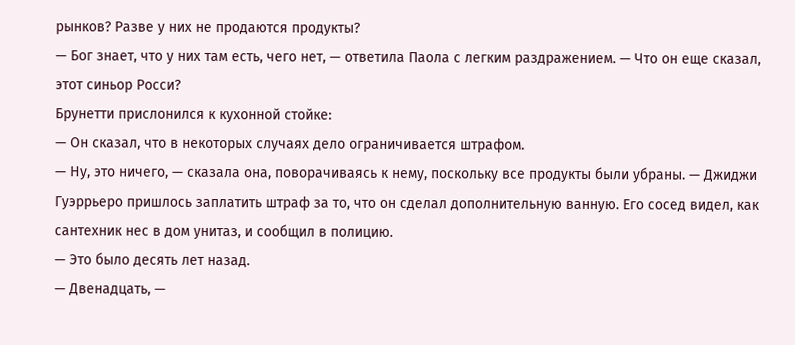рынков? Разве у них не продаются продукты?
— Бог знает, что у них там есть, чего нет, — ответила Паола с легким раздражением. — Что он еще сказал, этот синьор Росси?
Брунетти прислонился к кухонной стойке:
— Он сказал, что в некоторых случаях дело ограничивается штрафом.
— Ну, это ничего, — сказала она, поворачиваясь к нему, поскольку все продукты были убраны. — Джиджи Гуэррьеро пришлось заплатить штраф за то, что он сделал дополнительную ванную. Его сосед видел, как сантехник нес в дом унитаз, и сообщил в полицию.
— Это было десять лет назад.
— Двенадцать, —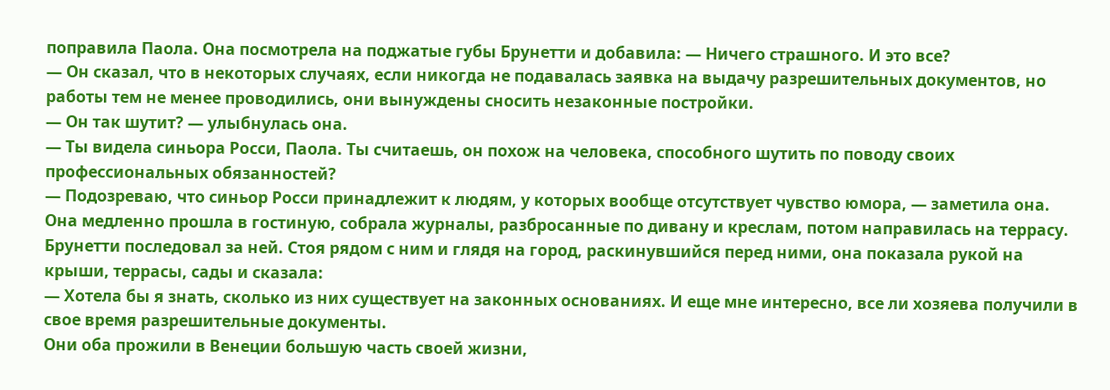поправила Паола. Она посмотрела на поджатые губы Брунетти и добавила: — Ничего страшного. И это все?
— Он сказал, что в некоторых случаях, если никогда не подавалась заявка на выдачу разрешительных документов, но работы тем не менее проводились, они вынуждены сносить незаконные постройки.
— Он так шутит? — улыбнулась она.
— Ты видела синьора Росси, Паола. Ты считаешь, он похож на человека, способного шутить по поводу своих профессиональных обязанностей?
— Подозреваю, что синьор Росси принадлежит к людям, у которых вообще отсутствует чувство юмора, — заметила она.
Она медленно прошла в гостиную, собрала журналы, разбросанные по дивану и креслам, потом направилась на террасу. Брунетти последовал за ней. Стоя рядом с ним и глядя на город, раскинувшийся перед ними, она показала рукой на крыши, террасы, сады и сказала:
— Хотела бы я знать, сколько из них существует на законных основаниях. И еще мне интересно, все ли хозяева получили в свое время разрешительные документы.
Они оба прожили в Венеции большую часть своей жизни,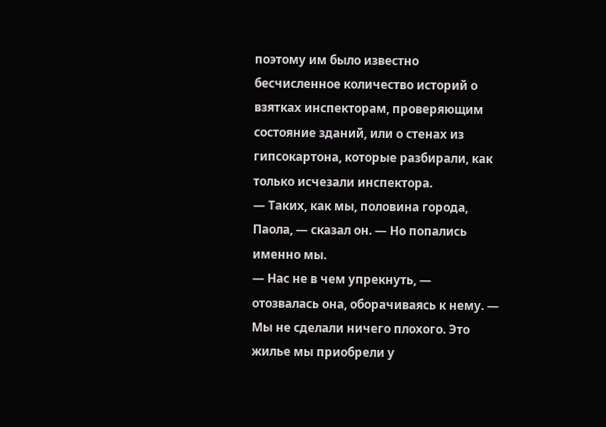поэтому им было известно бесчисленное количество историй о взятках инспекторам, проверяющим состояние зданий, или о стенах из гипсокартона, которые разбирали, как только исчезали инспектора.
— Таких, как мы, половина города, Паола, — сказал он. — Но попались именно мы.
— Нас не в чем упрекнуть, — отозвалась она, оборачиваясь к нему. — Мы не сделали ничего плохого. Это жилье мы приобрели у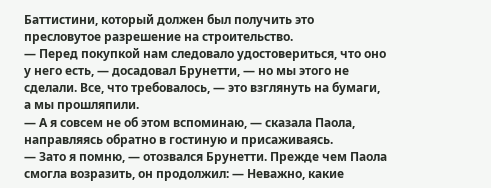Баттистини, который должен был получить это пресловутое разрешение на строительство.
— Перед покупкой нам следовало удостовериться, что оно у него есть, — досадовал Брунетти, — но мы этого не сделали. Все, что требовалось, — это взглянуть на бумаги, а мы прошляпили.
— А я совсем не об этом вспоминаю, — сказала Паола, направляясь обратно в гостиную и присаживаясь.
— Зато я помню, — отозвался Брунетти. Прежде чем Паола смогла возразить, он продолжил: — Неважно, какие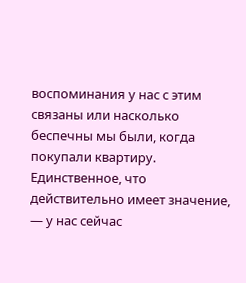воспоминания у нас с этим связаны или насколько беспечны мы были, когда покупали квартиру. Единственное, что действительно имеет значение, — у нас сейчас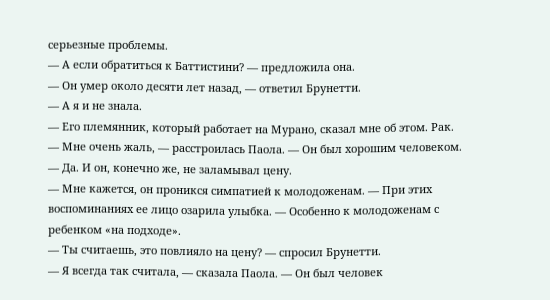серьезные проблемы.
— А если обратиться к Баттистини? — предложила она.
— Он умер около десяти лет назад, — ответил Брунетти.
— А я и не знала.
— Его племянник, который работает на Мурано, сказал мне об этом. Рак.
— Мне очень жаль, — расстроилась Паола. — Он был хорошим человеком.
— Да. И он, конечно же, не заламывал цену.
— Мне кажется, он проникся симпатией к молодоженам. — При этих воспоминаниях ее лицо озарила улыбка. — Особенно к молодоженам с ребенком «на подходе».
— Ты считаешь, это повлияло на цену? — спросил Брунетти.
— Я всегда так считала, — сказала Паола. — Он был человек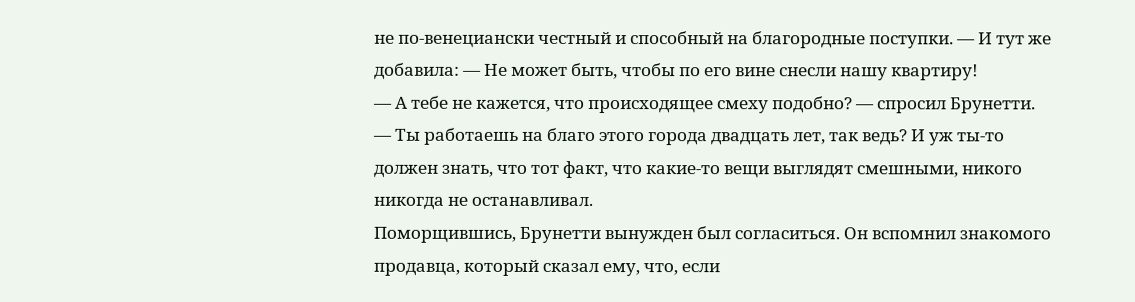не по-венециански честный и способный на благородные поступки. — И тут же добавила: — Не может быть, чтобы по его вине снесли нашу квартиру!
— А тебе не кажется, что происходящее смеху подобно? — спросил Брунетти.
— Ты работаешь на благо этого города двадцать лет, так ведь? И уж ты-то должен знать, что тот факт, что какие-то вещи выглядят смешными, никого никогда не останавливал.
Поморщившись, Брунетти вынужден был согласиться. Он вспомнил знакомого продавца, который сказал ему, что, если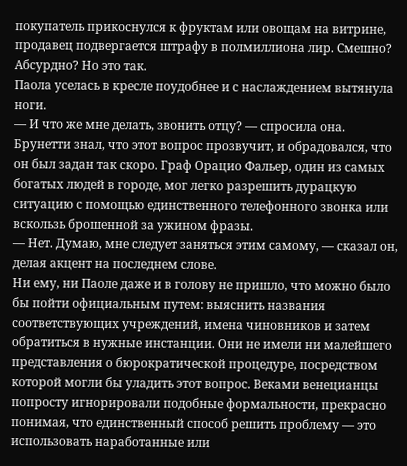покупатель прикоснулся к фруктам или овощам на витрине, продавец подвергается штрафу в полмиллиона лир. Смешно? Абсурдно? Но это так.
Паола уселась в кресле поудобнее и с наслаждением вытянула ноги.
— И что же мне делать, звонить отцу? — спросила она.
Брунетти знал, что этот вопрос прозвучит, и обрадовался, что он был задан так скоро. Граф Орацио Фальер, один из самых богатых людей в городе, мог легко разрешить дурацкую ситуацию с помощью единственного телефонного звонка или вскользь брошенной за ужином фразы.
— Нет. Думаю, мне следует заняться этим самому, — сказал он, делая акцент на последнем слове.
Ни ему, ни Паоле даже и в голову не пришло, что можно было бы пойти официальным путем: выяснить названия соответствующих учреждений, имена чиновников и затем обратиться в нужные инстанции. Они не имели ни малейшего представления о бюрократической процедуре, посредством которой могли бы уладить этот вопрос. Веками венецианцы попросту игнорировали подобные формальности, прекрасно понимая, что единственный способ решить проблему — это использовать наработанные или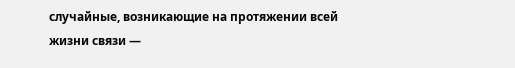случайные, возникающие на протяжении всей жизни связи —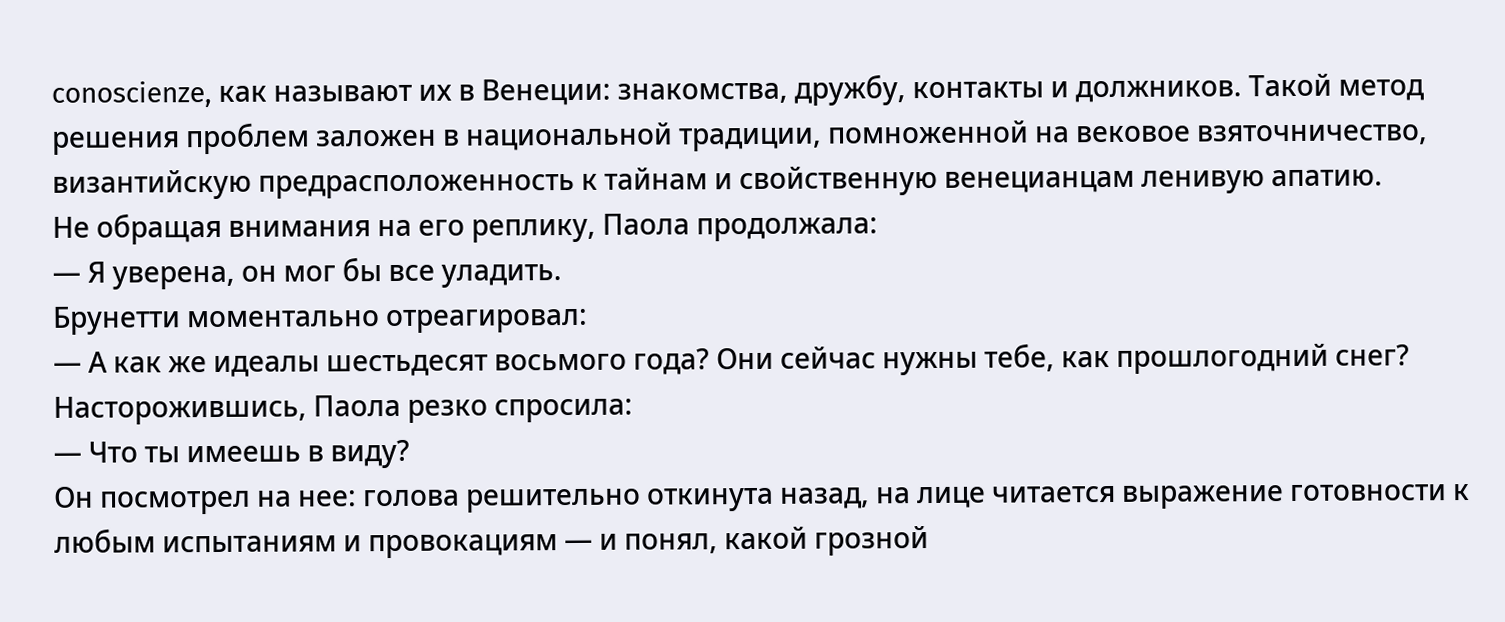conoscienze, как называют их в Венеции: знакомства, дружбу, контакты и должников. Такой метод решения проблем заложен в национальной традиции, помноженной на вековое взяточничество, византийскую предрасположенность к тайнам и свойственную венецианцам ленивую апатию.
Не обращая внимания на его реплику, Паола продолжала:
— Я уверена, он мог бы все уладить.
Брунетти моментально отреагировал:
— А как же идеалы шестьдесят восьмого года? Они сейчас нужны тебе, как прошлогодний снег?
Насторожившись, Паола резко спросила:
— Что ты имеешь в виду?
Он посмотрел на нее: голова решительно откинута назад, на лице читается выражение готовности к любым испытаниям и провокациям — и понял, какой грозной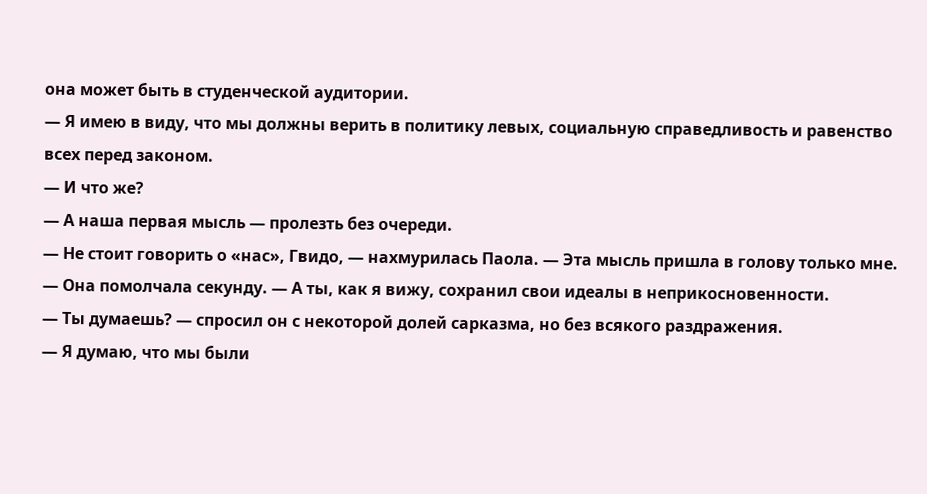она может быть в студенческой аудитории.
— Я имею в виду, что мы должны верить в политику левых, социальную справедливость и равенство всех перед законом.
— И что же?
— А наша первая мысль — пролезть без очереди.
— Не стоит говорить о «нас», Гвидо, — нахмурилась Паола. — Эта мысль пришла в голову только мне. — Она помолчала секунду. — А ты, как я вижу, сохранил свои идеалы в неприкосновенности.
— Ты думаешь? — спросил он с некоторой долей сарказма, но без всякого раздражения.
— Я думаю, что мы были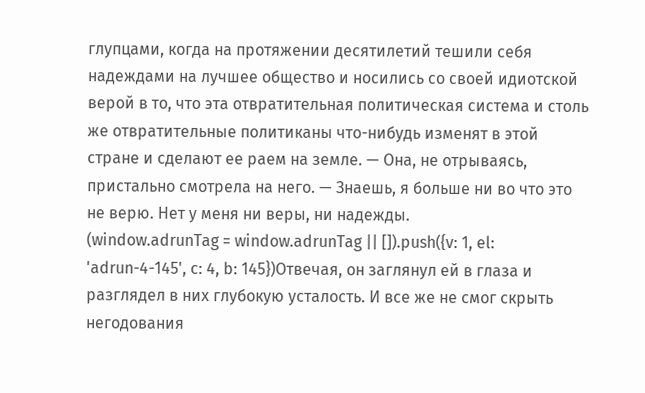глупцами, когда на протяжении десятилетий тешили себя надеждами на лучшее общество и носились со своей идиотской верой в то, что эта отвратительная политическая система и столь же отвратительные политиканы что-нибудь изменят в этой стране и сделают ее раем на земле. — Она, не отрываясь, пристально смотрела на него. — Знаешь, я больше ни во что это не верю. Нет у меня ни веры, ни надежды.
(window.adrunTag = window.adrunTag || []).push({v: 1, el: 'adrun-4-145', c: 4, b: 145})Отвечая, он заглянул ей в глаза и разглядел в них глубокую усталость. И все же не смог скрыть негодования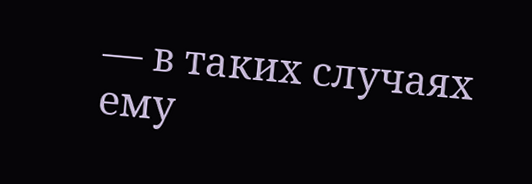— в таких случаях ему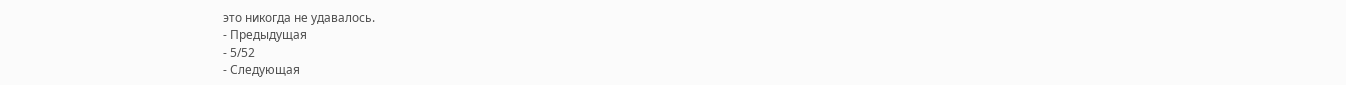это никогда не удавалось.
- Предыдущая
- 5/52
- Следующая